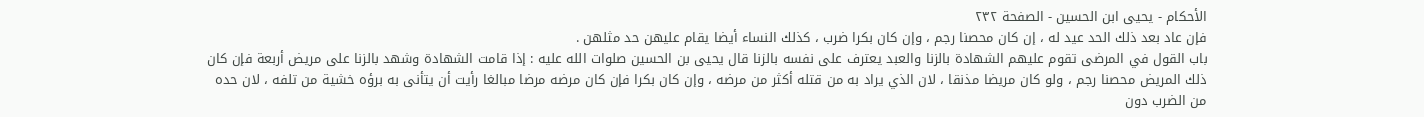الأحكام - يحيى ابن الحسين - الصفحة ٢٣٢
فإن عاد بعد ذلك الحد عيد له ، إن كان محصنا رجم ، وإن كان بكرا ضرب ، كذلك النساء أيضا يقام عليهن حد مثلهن .
باب القول في المرضى تقوم عليهم الشهادة بالزنا والعبد يعترف على نفسه بالزنا قال يحيى بن الحسين صلوات الله عليه : إذا قامت الشهادة وشهد بالزنا على مريض أربعة فإن كان ذلك المريض محصنا رجم ، ولو كان مريضا مذنقا ، لان الذي يراد به من قتله أكثر من مرضه ، وإن كان بكرا فإن كان مرضه مرضا مبالغا رأيت أن يتأنى به برؤه خشية من تلفه ، لان حده من الضرب دون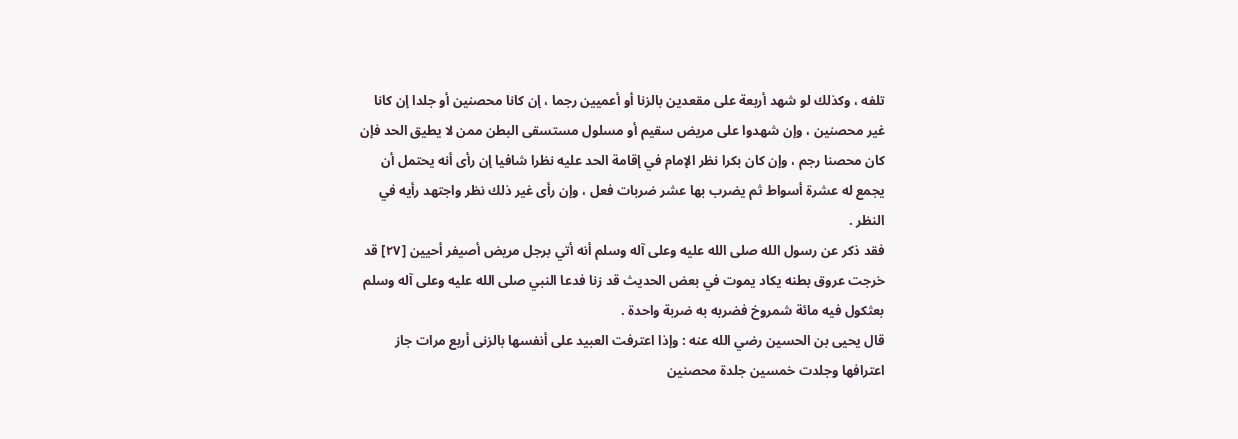تلفه ، وكذلك لو شهد أربعة على مقعدين بالزنا أو أعميين رجما ، إن كانا محصنين أو جلدا إن كانا غير محصنين ، وإن شهدوا على مريض سقيم أو مسلول مستسقى البطن ممن لا يطيق الحد فإن كان محصنا رجم ، وإن كان بكرا نظر الإمام في إقامة الحد عليه نظرا شافيا إن رأى أنه يحتمل أن يجمع له عشرة أسواط ثم يضرب بها عشر ضربات فعل ، وإن رأى غير ذلك نظر واجتهد رأيه في النظر .
فقد ذكر عن رسول الله صلى الله عليه وعلى آله وسلم أنه أتي برجل مريض أصيفر أحيين [٢٧] قد خرجت عروق بطنه يكاد يموت في بعض الحديث قد زنا فدعا النبي صلى الله عليه وعلى آله وسلم بعثكول فيه مائة شمروخ فضربه به ضربة واحدة .
قال يحيى بن الحسين رضي الله عنه : وإذا اعترفت العبيد على أنفسها بالزنى أربع مرات جاز اعترافها وجلدت خمسين جلدة محصنين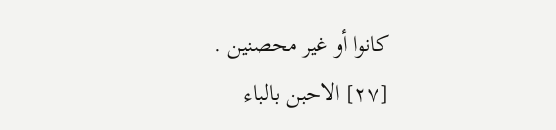كانوا أو غير محصنين .
[٢٧] الاحبن بالباء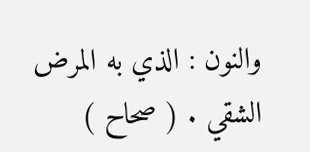والنون : الذي به المرض الشقي . ( صحاح )